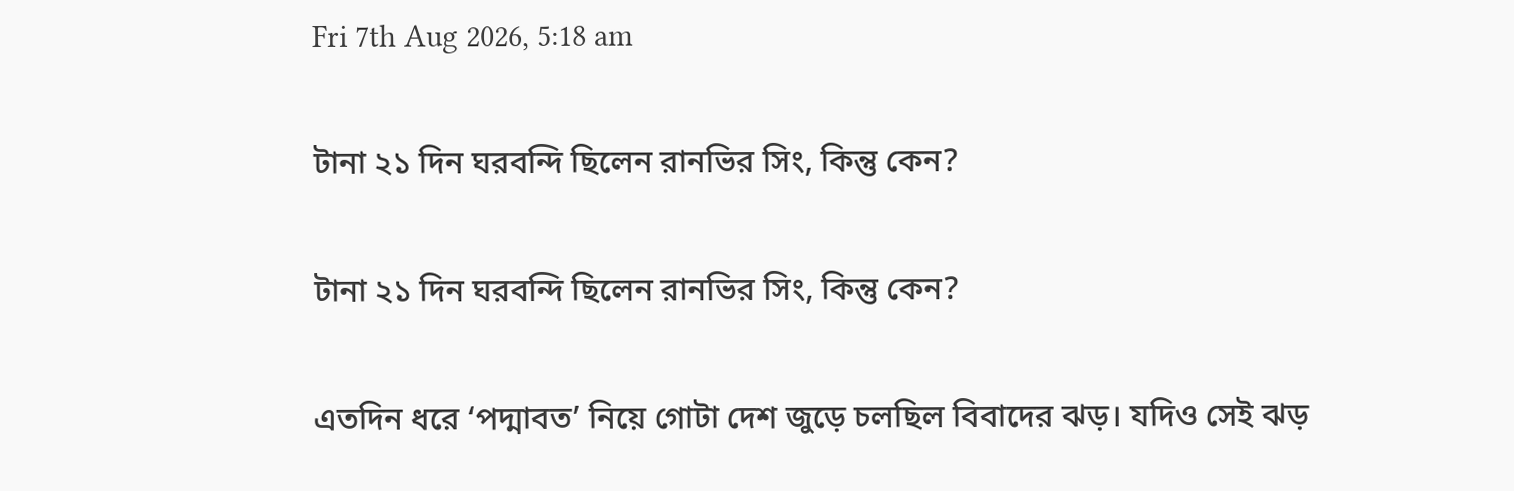Fri 7th Aug 2026, 5:18 am

টানা ২১ দিন ঘরবন্দি ছিলেন রানভির সিং, কিন্তু কেন?

টানা ২১ দিন ঘরবন্দি ছিলেন রানভির সিং, কিন্তু কেন?

এতদিন ধরে ‘পদ্মাবত’ নিয়ে গোটা দেশ জুড়ে চলছিল বিবাদের ঝড়। যদিও সেই ঝড়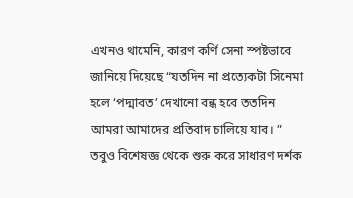এখনও থামেনি, কারণ কর্ণি সেনা স্পষ্টভাবে জানিয়ে দিয়েছে “যতদিন না প্রত্যেকটা সিনেমা হলে ‘পদ্মাবত’ দেখানো বন্ধ হবে ততদিন আমরা আমাদের প্রতিবাদ চালিয়ে যাব। ” তবুও বিশেষজ্ঞ থেকে শুরু করে সাধারণ দর্শক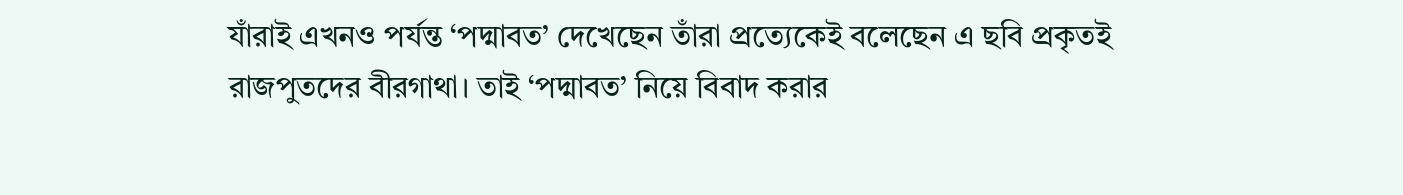যাঁরাই এখনও পর্যন্ত ‘পদ্মাবত’ দেখেছেন তাঁরা প্রত্যেকেই বলেছেন এ ছবি প্রকৃতই রাজপুতদের বীরগাথা। তাই ‘পদ্মাবত’ নিয়ে বিবাদ করার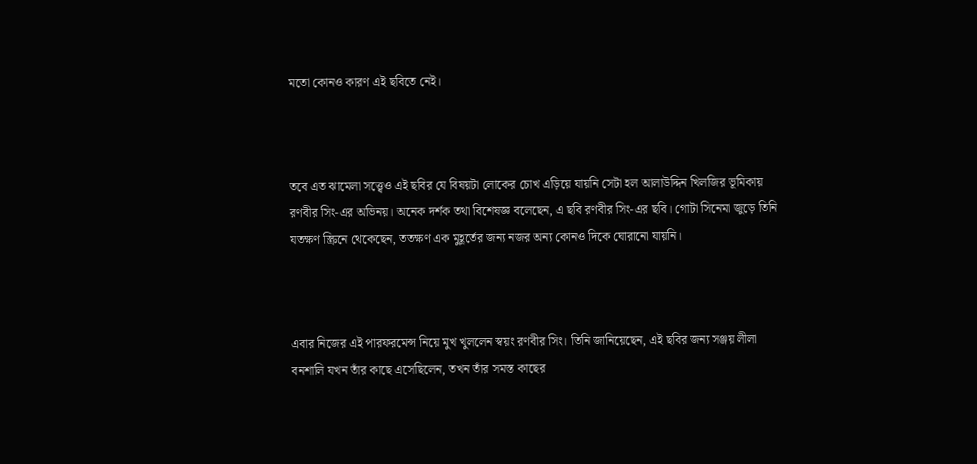মতো কোনও কারণ এই ছবিতে নেই।



তবে এত ঝামেলা সত্ত্বেও এই ছবির যে বিষয়টা লোকের চোখ এড়িয়ে যায়নি সেটা হল আলাউদ্দিন খিলজির ভূমিকায় রণবীর সিং-এর অভিনয়। অনেক দর্শক তথা বিশেষজ্ঞ বলেছেন, এ ছবি রণবীর সিং-এর ছবি। গোটা সিনেমা জুড়ে তিনি যতক্ষণ স্ক্রিনে থেকেছেন, ততক্ষণ এক মুহূর্তের জন্য নজর অন্য কোনও দিকে ঘোরানো যায়নি।



এবার নিজের এই পারফরমেন্স নিয়ে মুখ খুললেন স্বয়ং রণবীর সিং। তিনি জানিয়েছেন, এই ছবির জন্য সঞ্জয় লীলা বনশালি যখন তাঁর কাছে এসেছিলেন, তখন তাঁর সমস্ত কাছের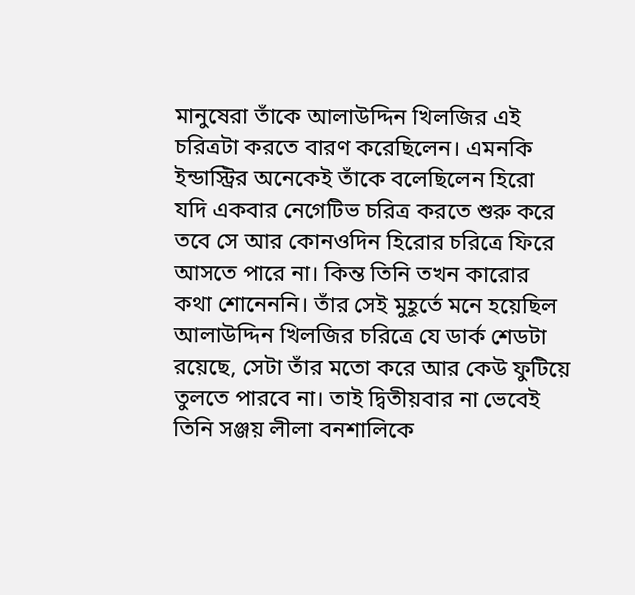মানুষেরা তাঁকে আলাউদ্দিন খিলজির এই চরিত্রটা করতে বারণ করেছিলেন। এমনকি ইন্ডাস্ট্রির অনেকেই তাঁকে বলেছিলেন হিরো যদি একবার নেগেটিভ চরিত্র করতে শুরু করে তবে সে আর কোনওদিন হিরোর চরিত্রে ফিরে আসতে পারে না। কিন্ত তিনি তখন কারোর কথা শোনেননি। তাঁর সেই মুহূর্তে মনে হয়েছিল আলাউদ্দিন খিলজির চরিত্রে যে ডার্ক শেডটা রয়েছে, সেটা তাঁর মতো করে আর কেউ ফুটিয়ে তুলতে পারবে না। তাই দ্বিতীয়বার না ভেবেই তিনি সঞ্জয় লীলা বনশালিকে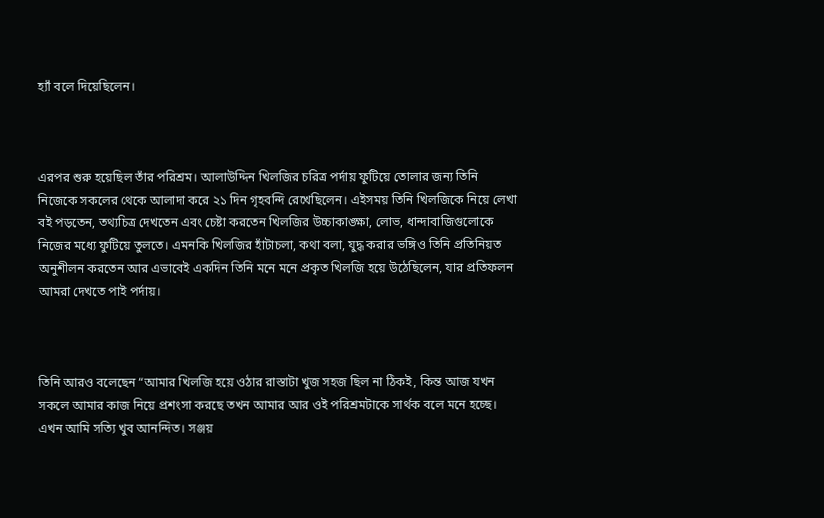হ্যাঁ বলে দিয়েছিলেন।



এরপর শুরু হয়েছিল তাঁর পরিশ্রম। আলাউদ্দিন খিলজির চরিত্র পর্দায় ফুটিয়ে তোলার জন্য তিনি নিজেকে সকলের থেকে আলাদা করে ২১ দিন গৃহবন্দি রেখেছিলেন। এইসময় তিনি খিলজিকে নিয়ে লেখা বই পড়তেন, তথ্যচিত্র দেখতেন এবং চেষ্টা করতেন খিলজির উচ্চাকাঙ্ক্ষা, লোভ, ধান্দাবাজিগুলোকে নিজের মধ্যে ফুটিয়ে তুলতে। এমনকি খিলজির হাঁটাচলা, কথা বলা, যুদ্ধ করার ভঙ্গিও তিনি প্রতিনিয়ত অনুশীলন করতেন আর এভাবেই একদিন তিনি মনে মনে প্রকৃত খিলজি হয়ে উঠেছিলেন, যার প্রতিফলন আমরা দেখতে পাই পর্দায়।



তিনি আরও বলেছেন “আমার খিলজি হয়ে ওঠার রাস্তাটা খুজ সহজ ছিল না ঠিকই, কিন্ত আজ যখন সকলে আমার কাজ নিয়ে প্রশংসা করছে তখন আমার আর ওই পরিশ্রমটাকে সার্থক বলে মনে হচ্ছে। এখন আমি সত্যি খুব আনন্দিত। সঞ্জয়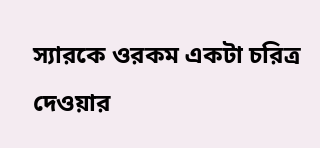স্যারকে ওরকম একটা চরিত্র দেওয়ার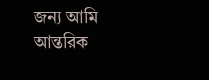জন্য আমি আন্তরিক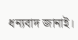ধন্যবাদ জানাই।